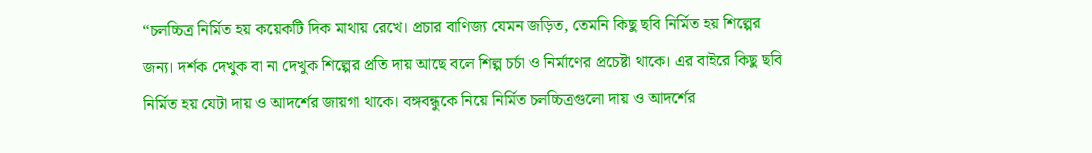“চলচ্চিত্র নির্মিত হয় কয়েকটি দিক মাথায় রেখে। প্রচার বাণিজ্য যেমন জড়িত, তেমনি কিছু ছবি নির্মিত হয় শিল্পের জন্য। দর্শক দেখুক বা না দেখুক শিল্পের প্রতি দায় আছে বলে শিল্প চর্চা ও নির্মাণের প্রচেষ্টা থাকে। এর বাইরে কিছু ছবি নির্মিত হয় যেটা দায় ও আদর্শের জায়গা থাকে। বঙ্গবন্ধুকে নিয়ে নির্মিত চলচ্চিত্রগুলো দায় ও আদর্শের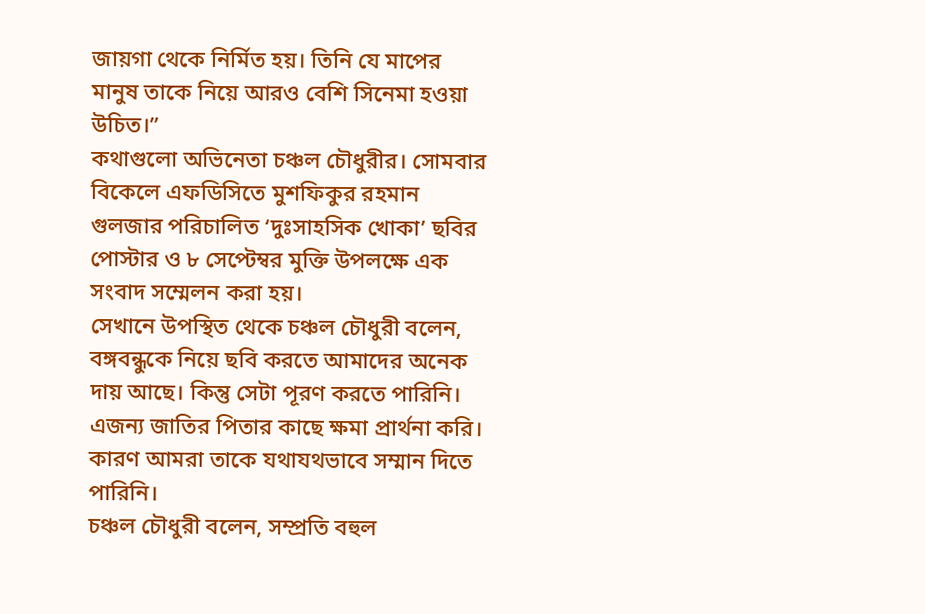জায়গা থেকে নির্মিত হয়। তিনি যে মাপের মানুষ তাকে নিয়ে আরও বেশি সিনেমা হওয়া উচিত।”
কথাগুলো অভিনেতা চঞ্চল চৌধুরীর। সোমবার বিকেলে এফডিসিতে মুশফিকুর রহমান গুলজার পরিচালিত ‘দুঃসাহসিক খোকা’ ছবির পোস্টার ও ৮ সেপ্টেম্বর মুক্তি উপলক্ষে এক সংবাদ সম্মেলন করা হয়।
সেখানে উপস্থিত থেকে চঞ্চল চৌধুরী বলেন, বঙ্গবন্ধুকে নিয়ে ছবি করতে আমাদের অনেক দায় আছে। কিন্তু সেটা পূরণ করতে পারিনি। এজন্য জাতির পিতার কাছে ক্ষমা প্রার্থনা করি। কারণ আমরা তাকে যথাযথভাবে সম্মান দিতে পারিনি।
চঞ্চল চৌধুরী বলেন, সম্প্রতি বহুল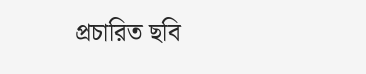প্রচারিত ছবি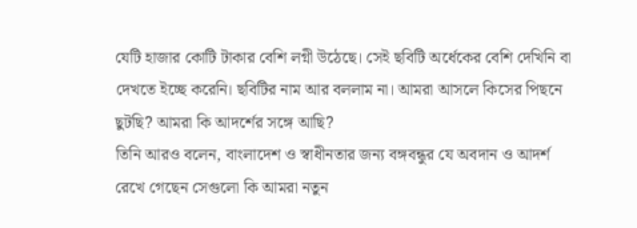যেটি হাজার কোটি টাকার বেশি লগ্নী উঠেছে। সেই ছবিটি অর্ধেকের বেশি দেখিনি বা দেখতে ইচ্ছে করেনি। ছবিটির নাম আর বললাম না। আমরা আসলে কিসের পিছনে ছুটছি? আমরা কি আদর্শের সঙ্গে আছি?
তিনি আরও বলেন, বাংলাদেশ ও স্বাধীনতার জন্য বঙ্গবন্ধুর যে অবদান ও আদর্শ রেখে গেছেন সেগুলো কি আমরা নতুন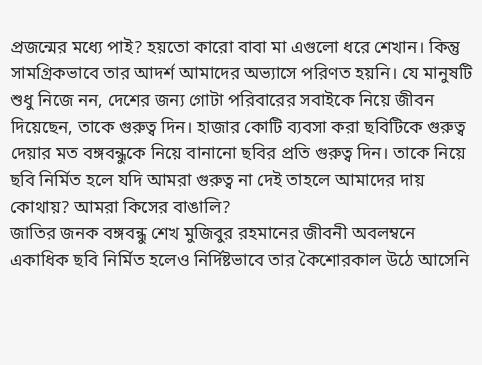প্রজন্মের মধ্যে পাই? হয়তো কারো বাবা মা এগুলো ধরে শেখান। কিন্তু সামগ্রিকভাবে তার আদর্শ আমাদের অভ্যাসে পরিণত হয়নি। যে মানুষটি শুধু নিজে নন, দেশের জন্য গোটা পরিবারের সবাইকে নিয়ে জীবন দিয়েছেন, তাকে গুরুত্ব দিন। হাজার কোটি ব্যবসা করা ছবিটিকে গুরুত্ব দেয়ার মত বঙ্গবন্ধুকে নিয়ে বানানো ছবির প্রতি গুরুত্ব দিন। তাকে নিয়ে ছবি নির্মিত হলে যদি আমরা গুরুত্ব না দেই তাহলে আমাদের দায় কোথায়? আমরা কিসের বাঙালি?
জাতির জনক বঙ্গবন্ধু শেখ মুজিবুর রহমানের জীবনী অবলম্বনে একাধিক ছবি নির্মিত হলেও নির্দিষ্টভাবে তার কৈশোরকাল উঠে আসেনি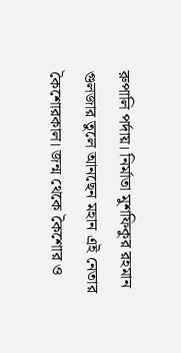রুপালি পর্দায়। নির্মাতা মুশফিকুর রহমান গুলজার তুলে আনছেন মহান এই নেতার কৈশোরকাল। জন্ম থেকে কৈশোর ও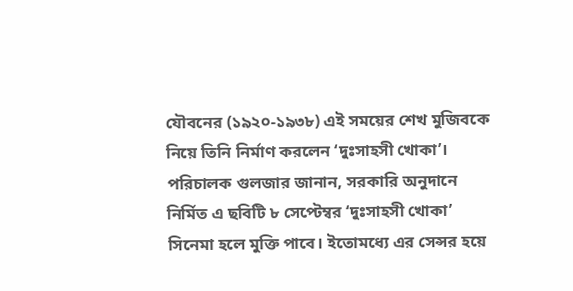যৌবনের (১৯২০-১৯৩৮) এই সময়ের শেখ মুজিবকে নিয়ে তিনি নির্মাণ করলেন ‘দুঃসাহসী খোকা’।
পরিচালক গুলজার জানান, সরকারি অনুদানে নির্মিত এ ছবিটি ৮ সেপ্টেম্বর ‘দুঃসাহসী খোকা’ সিনেমা হলে মুক্তি পাবে। ইতোমধ্যে এর সেন্সর হয়ে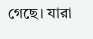গেছে। যারা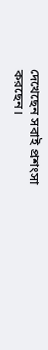দেখেছেন সবাই প্রশংসা করছেন।